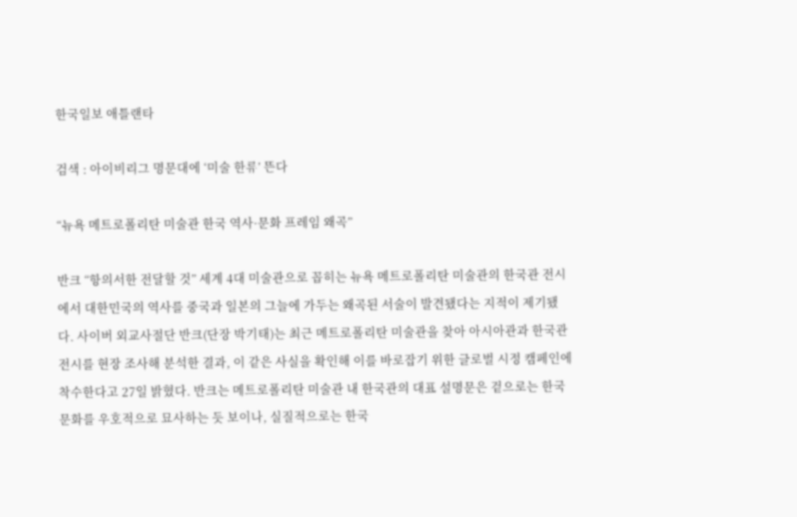한국일보 애틀랜타

검색 : 아이비리그 명문대에 ‘미술 한류’ 뜬다

“뉴욕 메트로폴리탄 미술관 한국 역사·문화 프레임 왜곡”

반크 “항의서한 전달할 것” 세계 4대 미술관으로 꼽히는 뉴욕 메트로폴리탄 미술관의 한국관 전시에서 대한민국의 역사를 중국과 일본의 그늘에 가두는 왜곡된 서술이 발견됐다는 지적이 제기됐다. 사이버 외교사절단 반크(단장 박기태)는 최근 메트로폴리탄 미술관을 찾아 아시아관과 한국관 전시를 현장 조사해 분석한 결과, 이 같은 사실을 확인해 이를 바로잡기 위한 글로벌 시정 캠페인에 착수한다고 27일 밝혔다. 반크는 메트로폴리탄 미술관 내 한국관의 대표 설명문은 겉으로는 한국 문화를 우호적으로 묘사하는 듯 보이나, 실질적으로는 한국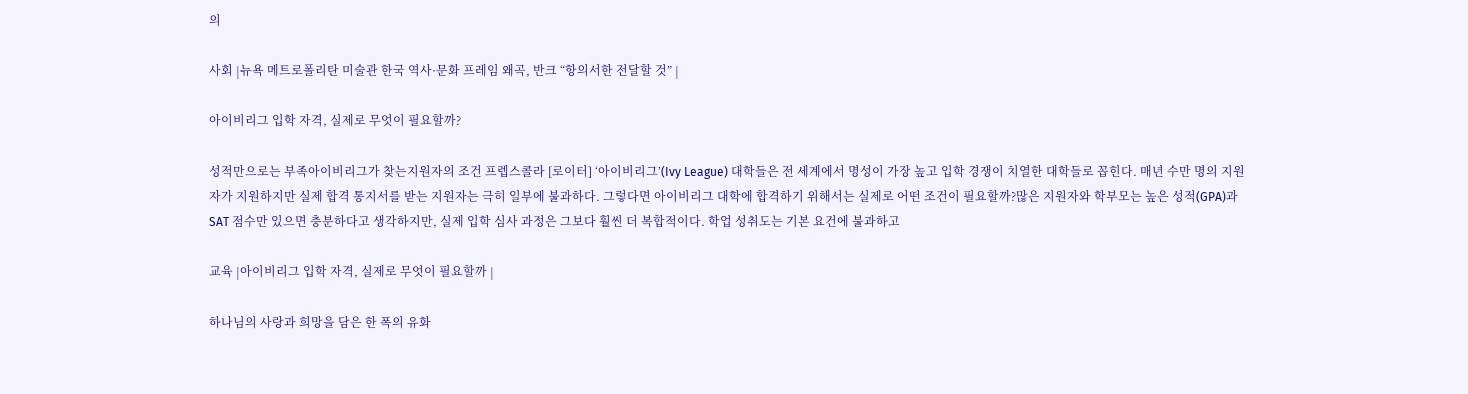의

사회 |뉴욕 메트로폴리탄 미술관 한국 역사·문화 프레임 왜곡, 반크 “항의서한 전달할 것” |

아이비리그 입학 자격, 실제로 무엇이 필요할까?

성적만으로는 부족아이비리그가 찾는지원자의 조건 프렙스콜라 [로이터] ‘아이비리그’(Ivy League) 대학들은 전 세계에서 명성이 가장 높고 입학 경쟁이 치열한 대학들로 꼽힌다. 매년 수만 명의 지원자가 지원하지만 실제 합격 통지서를 받는 지원자는 극히 일부에 불과하다. 그렇다면 아이비리그 대학에 합격하기 위해서는 실제로 어떤 조건이 필요할까?많은 지원자와 학부모는 높은 성적(GPA)과 SAT 점수만 있으면 충분하다고 생각하지만, 실제 입학 심사 과정은 그보다 훨씬 더 복합적이다. 학업 성취도는 기본 요건에 불과하고

교육 |아이비리그 입학 자격, 실제로 무엇이 필요할까 |

하나님의 사랑과 희망을 담은 한 폭의 유화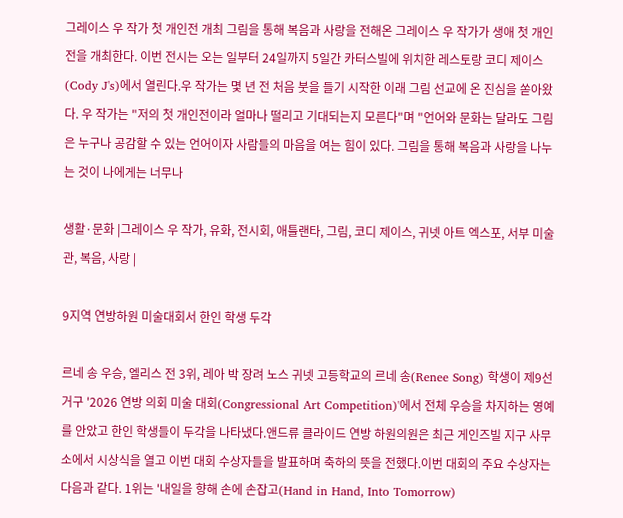그레이스 우 작가 첫 개인전 개최 그림을 통해 복음과 사랑을 전해온 그레이스 우 작가가 생애 첫 개인전을 개최한다. 이번 전시는 오는 일부터 24일까지 5일간 카터스빌에 위치한 레스토랑 코디 제이스(Cody J's)에서 열린다.우 작가는 몇 년 전 처음 붓을 들기 시작한 이래 그림 선교에 온 진심을 쏟아왔다. 우 작가는 "저의 첫 개인전이라 얼마나 떨리고 기대되는지 모른다"며 "언어와 문화는 달라도 그림은 누구나 공감할 수 있는 언어이자 사람들의 마음을 여는 힘이 있다. 그림을 통해 복음과 사랑을 나누는 것이 나에게는 너무나

생활·문화 |그레이스 우 작가, 유화, 전시회, 애틀랜타, 그림, 코디 제이스, 귀넷 아트 엑스포, 서부 미술관, 복음, 사랑 |

9지역 연방하원 미술대회서 한인 학생 두각

르네 송 우승, 엘리스 전 3위, 레아 박 장려 노스 귀넷 고등학교의 르네 송(Renee Song) 학생이 제9선거구 '2026 연방 의회 미술 대회(Congressional Art Competition)'에서 전체 우승을 차지하는 영예를 안았고 한인 학생들이 두각을 나타냈다.앤드류 클라이드 연방 하원의원은 최근 게인즈빌 지구 사무소에서 시상식을 열고 이번 대회 수상자들을 발표하며 축하의 뜻을 전했다.이번 대회의 주요 수상자는 다음과 같다. 1위는 '내일을 향해 손에 손잡고(Hand in Hand, Into Tomorrow)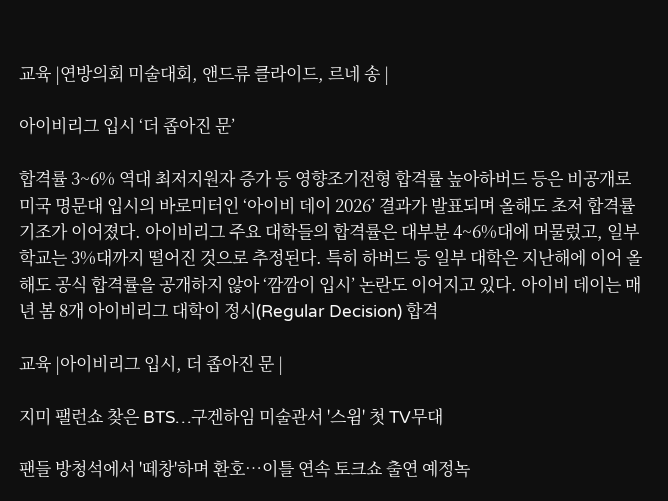교육 |연방의회 미술대회, 앤드류 클라이드, 르네 송 |

아이비리그 입시 ‘더 좁아진 문’

합격률 3~6% 역대 최저지원자 증가 등 영향조기전형 합격률 높아하버드 등은 비공개로    미국 명문대 입시의 바로미터인 ‘아이비 데이 2026’ 결과가 발표되며 올해도 초저 합격률 기조가 이어졌다. 아이비리그 주요 대학들의 합격률은 대부분 4~6%대에 머물렀고, 일부 학교는 3%대까지 떨어진 것으로 추정된다. 특히 하버드 등 일부 대학은 지난해에 이어 올해도 공식 합격률을 공개하지 않아 ‘깜깜이 입시’ 논란도 이어지고 있다. 아이비 데이는 매년 봄 8개 아이비리그 대학이 정시(Regular Decision) 합격

교육 |아이비리그 입시, 더 좁아진 문 |

지미 팰런쇼 찾은 BTS…구겐하임 미술관서 '스윔' 첫 TV무대

팬들 방청석에서 '떼창'하며 환호…이틀 연속 토크쇼 출연 예정녹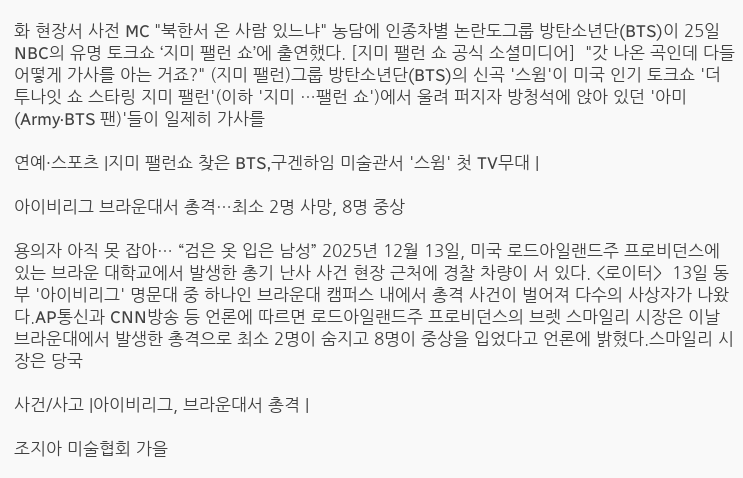화 현장서 사전 MC "북한서 온 사람 있느냐" 농담에 인종차별 논란도그룹 방탄소년단(BTS)이 25일 NBC의 유명 토크쇼 ‘지미 팰런 쇼’에 출연했다. [지미 팰런 쇼 공식 소셜미디어]  "갓 나온 곡인데 다들 어떻게 가사를 아는 거죠?" (지미 팰런)그룹 방탄소년단(BTS)의 신곡 '스윔'이 미국 인기 토크쇼 '더 투나잇 쇼 스타링 지미 팰런'(이하 '지미 …팰런 쇼')에서 울려 퍼지자 방청석에 앉아 있던 '아미(Army·BTS 팬)'들이 일제히 가사를

연예·스포츠 |지미 팰런쇼 찾은 BTS,구겐하임 미술관서 '스윔' 첫 TV무대 |

아이비리그 브라운대서 총격…최소 2명 사망, 8명 중상

용의자 아직 못 잡아… “검은 옷 입은 남성” 2025년 12월 13일, 미국 로드아일랜드주 프로비던스에 있는 브라운 대학교에서 발생한 총기 난사 사건 현장 근처에 경찰 차량이 서 있다. <로이터>  13일 동부 '아이비리그' 명문대 중 하나인 브라운대 캠퍼스 내에서 총격 사건이 벌어져 다수의 사상자가 나왔다.AP통신과 CNN방송 등 언론에 따르면 로드아일랜드주 프로비던스의 브렛 스마일리 시장은 이날 브라운대에서 발생한 총격으로 최소 2명이 숨지고 8명이 중상을 입었다고 언론에 밝혔다.스마일리 시장은 당국

사건/사고 |아이비리그, 브라운대서 총격 |

조지아 미술협회 가을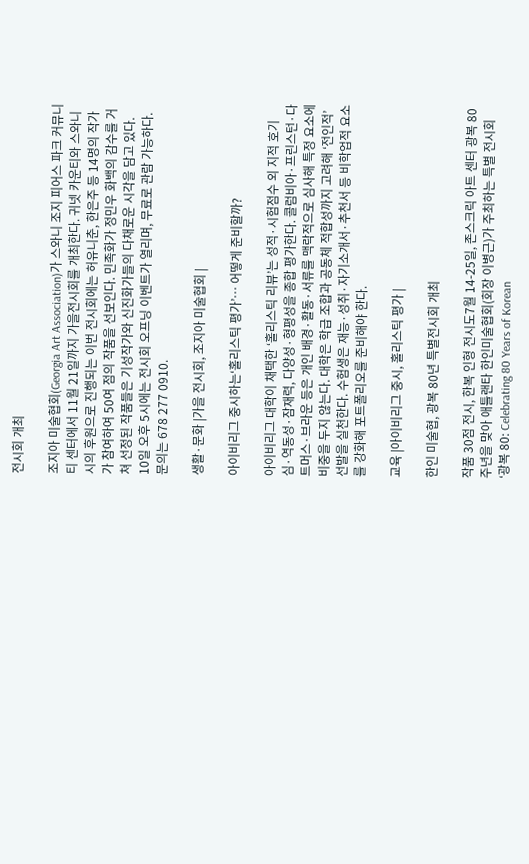전시회 개최

조지아 미술협회(Georgia Art Association)가 스와니 조지 피어스 파크 커뮤니티 센터에서 11월 21일까지 가을전시회를 개최한다. 귀넷 카운티와 스와니 시의 후원으로 진행되는 이번 전시회에는 허유니춘, 한은주 등 14명의 작가가 참여하여 50여 점의 작품을 선보인다. 민족화가 정민우 화백의 감수를 거쳐 선정된 작품들은 기성작가와 신진화가들의 다채로운 시각을 담고 있다. 10일 오후 5시에는 전시회 오프닝 이벤트가 열리며, 무료로 관람 가능하다. 문의는 678 277 0910.

생활·문화 |가을 전시회, 조지아 미술협회 |

아이비리그 중시하는‘홀리스틱 평가’… 어떻게 준비할까?

아이비리그 대학이 채택한 ‘홀리스틱 리뷰’는 성적·시험점수 외 지적 호기심·역동성·잠재력, 다양성·형평성을 종합 평가한다. 콜럼비아·프린스턴·다트머스·브라운 등은 개인 배경·활동·서류를 맥락적으로 심사해 특정 요소에 비중을 두지 않는다. 대학은 학급 조합과 공동체 적합성까지 고려해 ‘전인적’ 선발을 실천한다. 수험생은 재능·성취·자기소개서·추천서 등 비학업적 요소를 강화해 포트폴리오를 준비해야 한다.

교육 |아이비리그 중시, 홀리스틱 평가 |

한인 미술협, 광복 80년 특별전시회 개최

작품 30점 전시, 한복 인형 전시도7월 14-25일, 존스크릭 아트 센터 광복 80주년을 맞아 애틀랜타 한인미술협회(회장 이병근)가 주최하는 특별 전시회 ‘광복 80: Celebrating 80 Years of Korean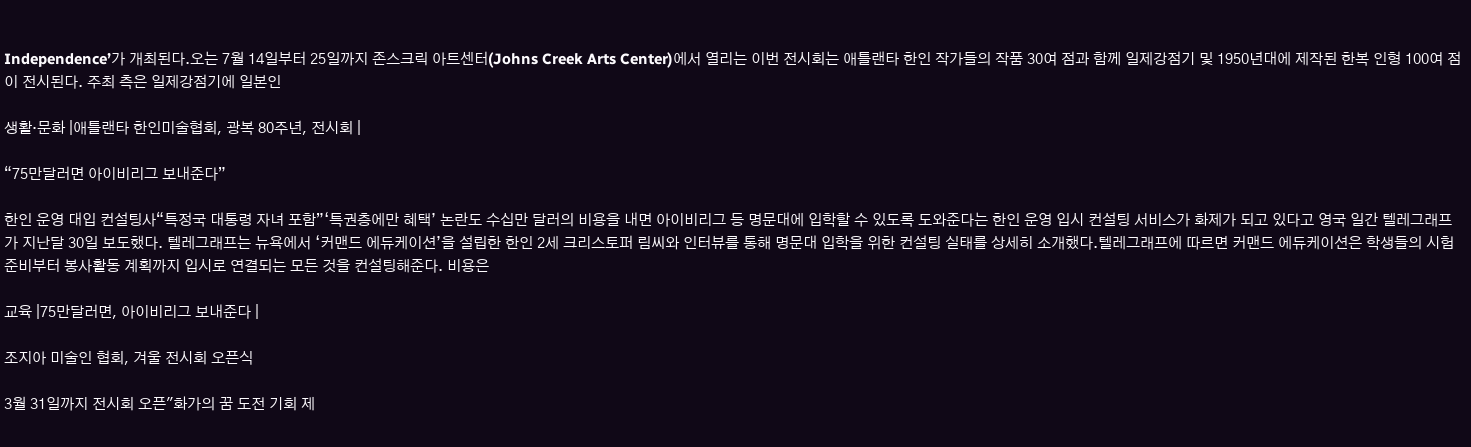Independence’가 개최된다.오는 7월 14일부터 25일까지 존스크릭 아트센터(Johns Creek Arts Center)에서 열리는 이번 전시회는 애틀랜타 한인 작가들의 작품 30여 점과 함께 일제강점기 및 1950년대에 제작된 한복 인형 100여 점이 전시된다. 주최 측은 일제강점기에 일본인

생활·문화 |애틀랜타 한인미술협회, 광복 80주년, 전시회 |

“75만달러면 아이비리그 보내준다”

한인 운영 대입 컨설팅사“특정국 대통령 자녀 포함”‘특권층에만 혜택’ 논란도 수십만 달러의 비용을 내면 아이비리그 등 명문대에 입학할 수 있도록 도와준다는 한인 운영 입시 컨설팅 서비스가 화제가 되고 있다고 영국 일간 텔레그래프가 지난달 30일 보도했다. 텔레그래프는 뉴욕에서 ‘커맨드 에듀케이션’을 설립한 한인 2세 크리스토퍼 림씨와 인터뷰를 통해 명문대 입학을 위한 컨설팅 실태를 상세히 소개했다.텔레그래프에 따르면 커맨드 에듀케이션은 학생들의 시험 준비부터 봉사활동 계획까지 입시로 연결되는 모든 것을 컨설팅해준다. 비용은

교육 |75만달러면, 아이비리그 보내준다 |

조지아 미술인 협회, 겨울 전시회 오픈식

3월 31일까지 전시회 오픈"화가의 꿈 도전 기회 제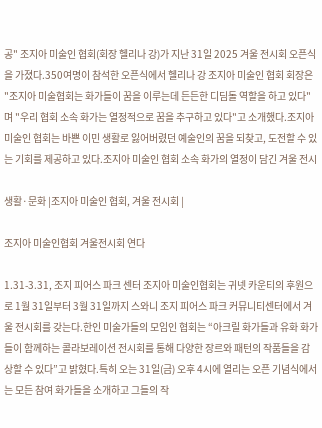공" 조지아 미술인 협회(회장 헬리나 강)가 지난 31일 2025 겨울 전시회 오픈식을 가졌다.350여명이 참석한 오픈식에서 헬리나 강 조지아 미술인 협회 회장은 "조지아 미술협회는 화가들이 꿈을 이루는데 든든한 디딤돌 역할을 하고 있다"며 "우리 협회 소속 화가는 열정적으로 꿈을 추구하고 있다"고 소개했다.조지아 미술인 협회는 바쁜 이민 생활로 잃어버렸던 예술인의 꿈을 되찾고, 도전할 수 있는 기회를 제공하고 있다.조지아 미술인 협회 소속 화가의 열정이 담긴 겨울 전시

생활·문화 |조지아 미술인 협회, 겨울 전시회 |

조지아 미술인협회 겨울전시회 연다

1.31-3.31, 조지 피어스 파크 센터 조지아 미술인협회는 귀넷 카운티의 후원으로 1월 31일부터 3월 31일까지 스와니 조지 피어스 파크 커뮤니티센터에서 겨울 전시회를 갖는다.한인 미술가들의 모임인 협회는 “아크릴 화가들과 유화 화가들이 함께하는 콜라보레이션 전시회를 통해 다양한 장르와 패턴의 작품들을 감상할 수 있다”고 밝혔다.특히 오는 31일(금) 오후 4시에 열리는 오픈 기념식에서는 모든 참여 화가들을 소개하고 그들의 작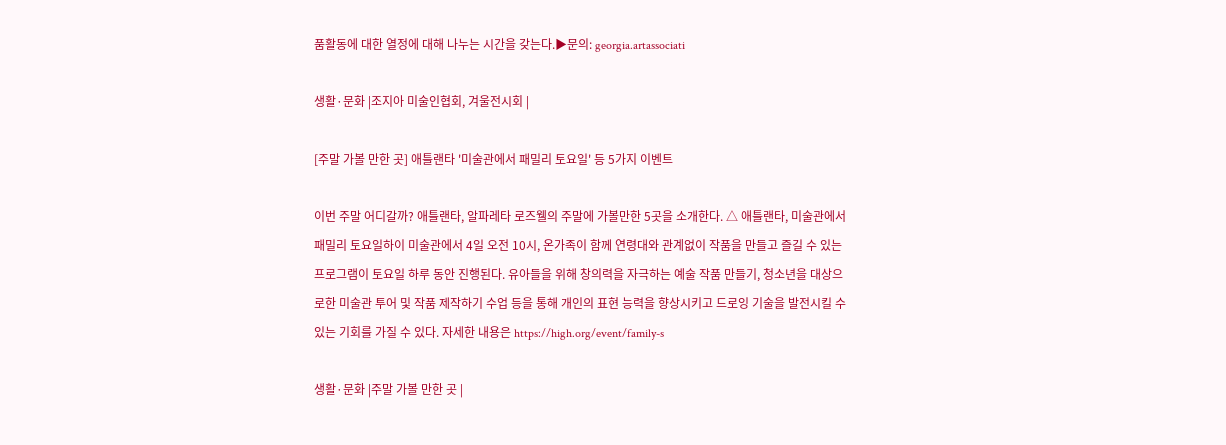품활동에 대한 열정에 대해 나누는 시간을 갖는다.▶문의: georgia.artassociati

생활·문화 |조지아 미술인협회, 겨울전시회 |

[주말 가볼 만한 곳] 애틀랜타 '미술관에서 패밀리 토요일' 등 5가지 이벤트

이번 주말 어디갈까? 애틀랜타, 알파레타 로즈웰의 주말에 가볼만한 5곳을 소개한다. △ 애틀랜타, 미술관에서 패밀리 토요일하이 미술관에서 4일 오전 10시, 온가족이 함께 연령대와 관계없이 작품을 만들고 즐길 수 있는 프로그램이 토요일 하루 동안 진행된다. 유아들을 위해 창의력을 자극하는 예술 작품 만들기, 청소년을 대상으로한 미술관 투어 및 작품 제작하기 수업 등을 통해 개인의 표현 능력을 향상시키고 드로잉 기술을 발전시킬 수 있는 기회를 가질 수 있다. 자세한 내용은 https://high.org/event/family-s

생활·문화 |주말 가볼 만한 곳 |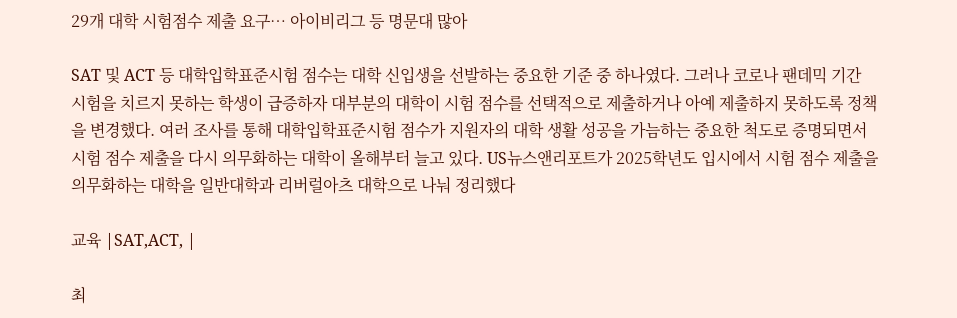29개 대학 시험점수 제출 요구… 아이비리그 등 명문대 많아

SAT 및 ACT 등 대학입학표준시험 점수는 대학 신입생을 선발하는 중요한 기준 중 하나였다. 그러나 코로나 팬데믹 기간 시험을 치르지 못하는 학생이 급증하자 대부분의 대학이 시험 점수를 선택적으로 제출하거나 아예 제출하지 못하도록 정책을 변경했다. 여러 조사를 통해 대학입학표준시험 점수가 지원자의 대학 생활 성공을 가늠하는 중요한 척도로 증명되면서 시험 점수 제출을 다시 의무화하는 대학이 올해부터 늘고 있다. US뉴스앤리포트가 2025학년도 입시에서 시험 점수 제출을 의무화하는 대학을 일반대학과 리버럴아츠 대학으로 나눠 정리했다

교육 |SAT,ACT, |

최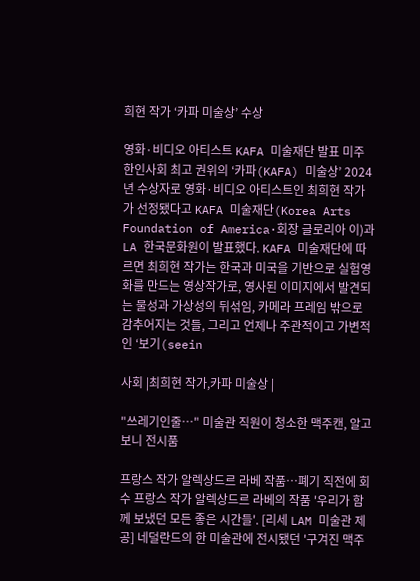희현 작가 ‘카파 미술상’ 수상

영화·비디오 아티스트 KAFA 미술재단 발표 미주 한인사회 최고 권위의 ‘카파(KAFA) 미술상’ 2024년 수상자로 영화·비디오 아티스트인 최희현 작가가 선정됐다고 KAFA 미술재단(Korea Arts Foundation of America·회장 글로리아 이)과 LA 한국문화원이 발표했다. KAFA 미술재단에 따르면 최희현 작가는 한국과 미국을 기반으로 실험영화를 만드는 영상작가로, 영사된 이미지에서 발견되는 물성과 가상성의 뒤섞임, 카메라 프레임 밖으로 감추어지는 것들, 그리고 언제나 주관적이고 가변적인 ‘보기(seein

사회 |최희현 작가,카파 미술상 |

"쓰레기인줄…" 미술관 직원이 청소한 맥주캔, 알고보니 전시품

프랑스 작가 알렉상드르 라베 작품…폐기 직전에 회수 프랑스 작가 알렉상드르 라베의 작품 '우리가 함께 보냈던 모든 좋은 시간들'. [리세 LAM 미술관 제공] 네덜란드의 한 미술관에 전시됐던 '구겨진 맥주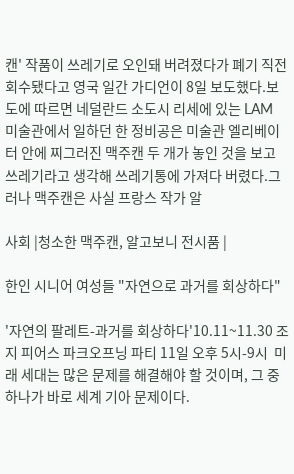캔' 작품이 쓰레기로 오인돼 버려졌다가 폐기 직전 회수됐다고 영국 일간 가디언이 8일 보도했다.보도에 따르면 네덜란드 소도시 리세에 있는 LAM 미술관에서 일하던 한 정비공은 미술관 엘리베이터 안에 찌그러진 맥주캔 두 개가 놓인 것을 보고 쓰레기라고 생각해 쓰레기통에 가져다 버렸다.그러나 맥주캔은 사실 프랑스 작가 알

사회 |청소한 맥주캔, 알고보니 전시품 |

한인 시니어 여성들 "자연으로 과거를 회상하다"

'자연의 팔레트-과거를 회상하다'10.11~11.30 조지 피어스 파크오프닝 파티 11일 오후 5시-9시  미래 세대는 많은 문제를 해결해야 할 것이며, 그 중 하나가 바로 세계 기아 문제이다.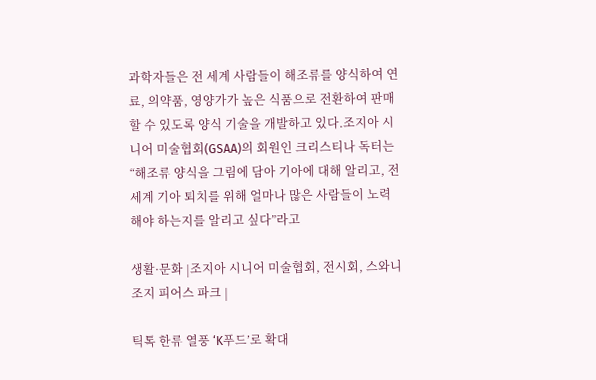과학자들은 전 세계 사람들이 해조류를 양식하여 연료, 의약품, 영양가가 높은 식품으로 전환하여 판매할 수 있도록 양식 기술을 개발하고 있다.조지아 시니어 미술협회(GSAA)의 회원인 크리스티나 독터는 “해조류 양식을 그림에 담아 기아에 대해 알리고, 전 세계 기아 퇴치를 위해 얼마나 많은 사람들이 노력해야 하는지를 알리고 싶다”라고

생활·문화 |조지아 시니어 미술협회, 전시회, 스와니 조지 피어스 파크 |

틱톡 한류 열풍 ‘K푸드’로 확대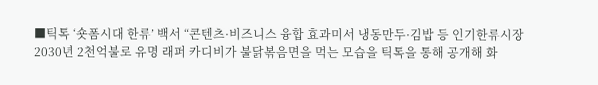■틱톡 ‘숏폼시대 한류’ 백서 “콘텐츠·비즈니스 융합 효과미서 냉동만두·김밥 등 인기한류시장 2030년 2천억불로 유명 래퍼 카디비가 불닭볶음면을 먹는 모습을 틱톡을 통해 공개해 화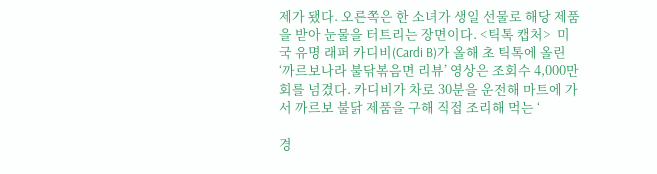제가 됐다. 오른쪽은 한 소녀가 생일 선물로 해당 제품을 받아 눈물을 터트리는 장면이다. <틱톡 캡처>  미국 유명 래퍼 카디비(Cardi B)가 올해 초 틱톡에 올린 ‘까르보나라 불닦볶음면 리뷰’ 영상은 조회수 4,000만 회를 넘겼다. 카디비가 차로 30분을 운전해 마트에 가서 까르보 불닭 제품을 구해 직접 조리해 먹는 ‘

경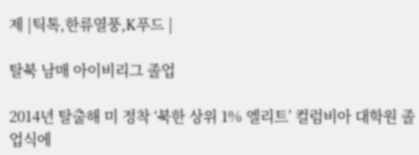제 |틱톡,한류열풍,K푸드 |

탈북 남매 아이비리그 졸업

2014년 탈출해 미 정착 ‘북한 상위 1% 엘리트’ 컬럼비아 대학원 졸업식에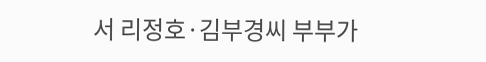서 리정호·김부경씨 부부가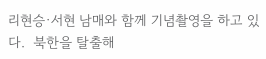리현승·서현 남매와 함께 기념촬영을 하고 있다.  북한을 탈출해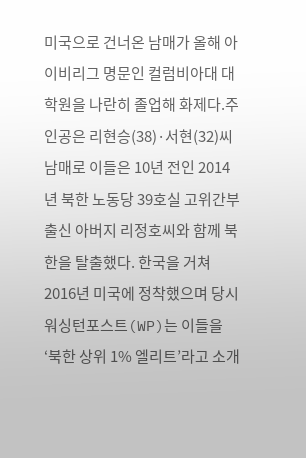미국으로 건너온 남매가 올해 아이비리그 명문인 컬럼비아대 대학원을 나란히 졸업해 화제다.주인공은 리현승(38)·서현(32)씨 남매로 이들은 10년 전인 2014년 북한 노동당 39호실 고위간부 출신 아버지 리정호씨와 함께 북한을 탈출했다. 한국을 거쳐 2016년 미국에 정착했으며 당시 워싱턴포스트(WP)는 이들을 ‘북한 상위 1% 엘리트’라고 소개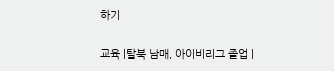하기

교육 |탈북 남매, 아이비리그 졸업 |